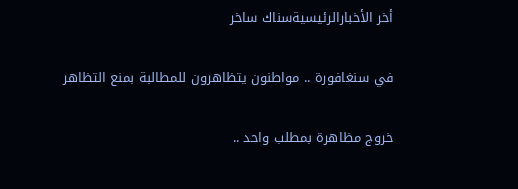أخر الأخبارالرئيسيةسناك ساخر

في سنغافورة .. مواطنون يتظاهرون للمطالبة بمنع التظاهر

خروج مظاهرة بمطلب واحد ..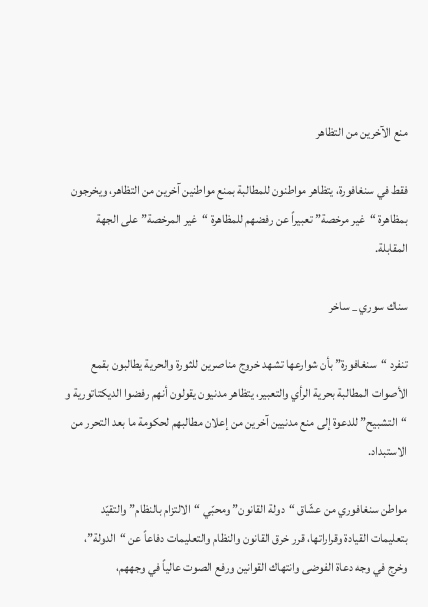منع الآخرين من التظاهر

فقط في سنغافورة، يتظاهر مواطنون للمطالبة بمنع مواطنين آخرين من التظاهر، ويخرجون بمظاهرة “غير مرخصة” تعبيراً عن رفضهم للمظاهرة “غير المرخصة” على الجهة المقابلة.

سناك سوري _ ساخر

تنفرد “سنغافورة” بأن شوارعها تشهد خروج مناصرين للثورة والحرية يطالبون بقمع الأصوات المطالبة بحرية الرأي والتعبير، يتظاهر مدنيون يقولون أنهم رفضوا الديكتاتورية و “التشبيح” للدعوة إلى منع مدنيين آخرين من إعلان مطالبهم لحكومة ما بعد التحرر من الاستبداد.

مواطن سنغافوري من عشّاق “دولة القانون” ومحبّي “الالتزام بالنظام” والتقيّد بتعليمات القيادة وقراراتها، قرر خرق القانون والنظام والتعليمات دفاعاً عن “الدولة”، وخرج في وجه دعاة الفوضى وانتهاك القوانين ورفع الصوت عالياً في وجههم،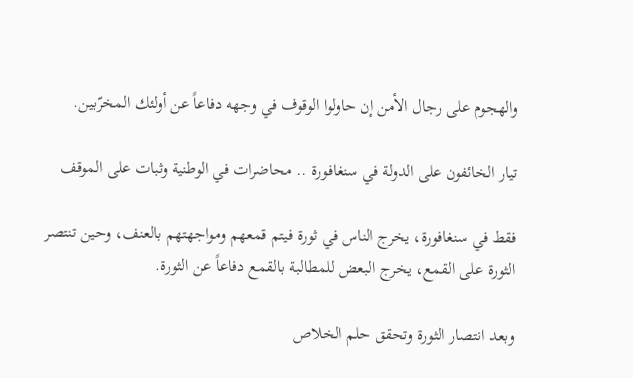والهجوم على رجال الأمن إن حاولوا الوقوف في وجهه دفاعاً عن أولئك المخرّبين.

تيار الخائفون على الدولة في سنغافورة .. محاضرات في الوطنية وثبات على الموقف

فقط في سنغافورة، يخرج الناس في ثورة فيتم قمعهم ومواجهتهم بالعنف، وحين تنتصر الثورة على القمع، يخرج البعض للمطالبة بالقمع دفاعاً عن الثورة.

وبعد انتصار الثورة وتحقق حلم الخلاص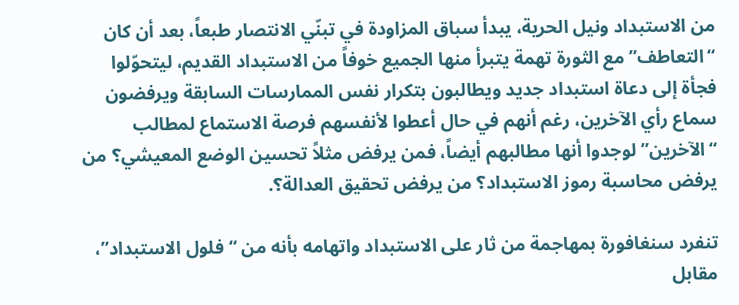من الاستبداد ونيل الحرية، يبدأ سباق المزاودة في تبنّي الانتصار طبعاً، بعد أن كان “التعاطف” مع الثورة تهمة يتبرأ منها الجميع خوفاً من الاستبداد القديم، ليتحوّلوا فجأة إلى دعاة استبداد جديد ويطالبون بتكرار نفس الممارسات السابقة ويرفضون سماع رأي الآخرين، رغم أنهم في حال أعطوا لأنفسهم فرصة الاستماع لمطالب “الآخرين” لوجدوا أنها مطالبهم أيضاً، فمن يرفض مثلاً تحسين الوضع المعيشي؟ من يرفض محاسبة رموز الاستبداد؟ من يرفض تحقيق العدالة؟.

تنفرد سنغافورة بمهاجمة من ثار على الاستبداد واتهامه بأنه من “فلول الاستبداد”، مقابل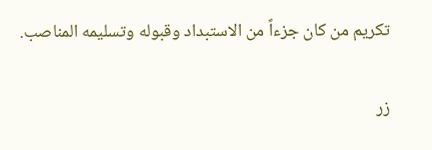تكريم من كان جزءاً من الاستبداد وقبوله وتسليمه المناصب.

زر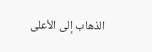الذهاب إلى الأعلى